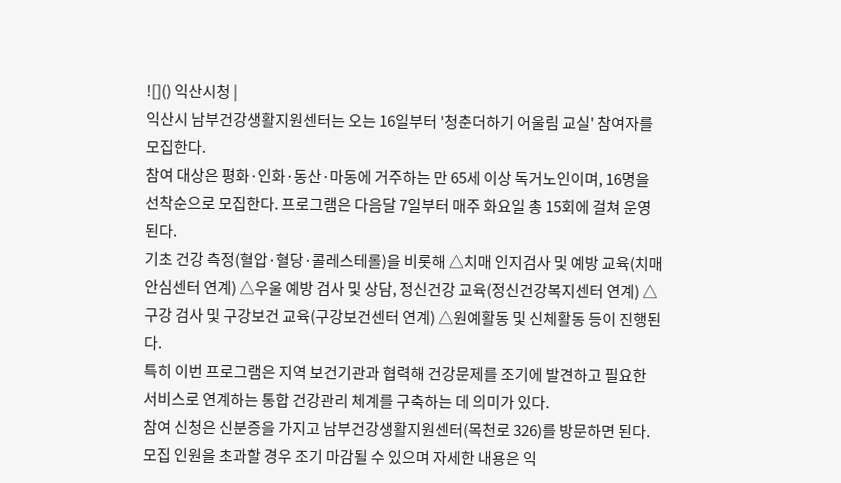![]() 익산시청 |
익산시 남부건강생활지원센터는 오는 16일부터 '청춘더하기 어울림 교실' 참여자를 모집한다.
참여 대상은 평화·인화·동산·마동에 거주하는 만 65세 이상 독거노인이며, 16명을 선착순으로 모집한다. 프로그램은 다음달 7일부터 매주 화요일 총 15회에 걸쳐 운영된다.
기초 건강 측정(혈압·혈당·콜레스테롤)을 비롯해 △치매 인지검사 및 예방 교육(치매안심센터 연계) △우울 예방 검사 및 상담, 정신건강 교육(정신건강복지센터 연계) △구강 검사 및 구강보건 교육(구강보건센터 연계) △원예활동 및 신체활동 등이 진행된다.
특히 이번 프로그램은 지역 보건기관과 협력해 건강문제를 조기에 발견하고 필요한 서비스로 연계하는 통합 건강관리 체계를 구축하는 데 의미가 있다.
참여 신청은 신분증을 가지고 남부건강생활지원센터(목천로 326)를 방문하면 된다.
모집 인원을 초과할 경우 조기 마감될 수 있으며 자세한 내용은 익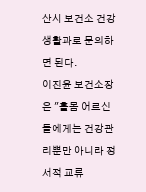산시 보건소 건강생활과로 문의하면 된다.
이진윤 보건소장은 "홀몸 어르신들에게는 건강관리뿐만 아니라 정서적 교류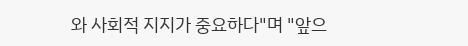와 사회적 지지가 중요하다"며 "앞으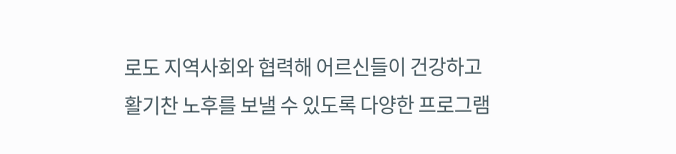로도 지역사회와 협력해 어르신들이 건강하고 활기찬 노후를 보낼 수 있도록 다양한 프로그램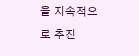을 지속적으로 추진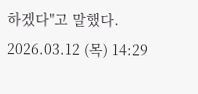하겠다"고 말했다.
2026.03.12 (목) 14:29